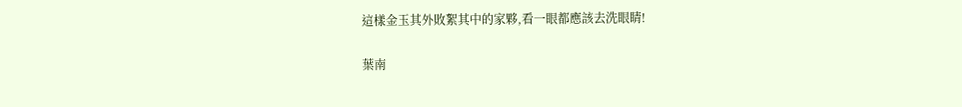這樣金玉其外敗絮其中的家夥,看一眼都應該去洗眼睛!

葉南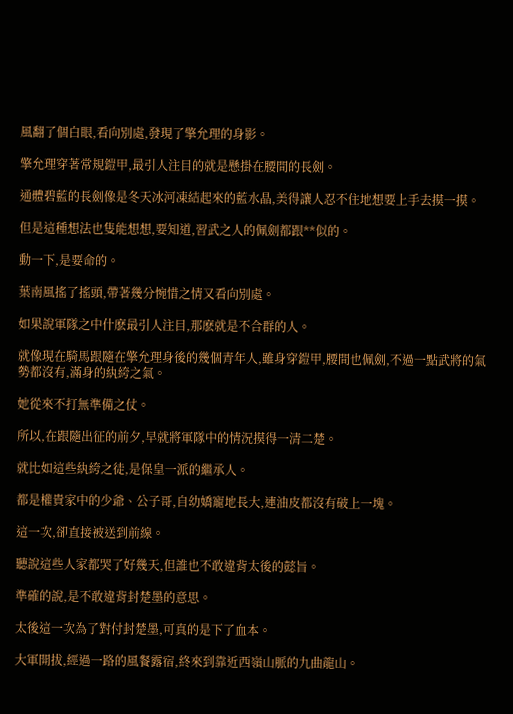風翻了個白眼,看向別處,發現了擎允理的身影。

擎允理穿著常規鎧甲,最引人注目的就是懸掛在腰間的長劍。

通體碧藍的長劍像是冬天冰河凍結起來的藍水晶,美得讓人忍不住地想要上手去摸一摸。

但是這種想法也隻能想想,要知道,習武之人的佩劍都跟**似的。

動一下,是要命的。

葉南風搖了搖頭,帶著幾分惋惜之情又看向別處。

如果說軍隊之中什麽最引人注目,那麽就是不合群的人。

就像現在騎馬跟隨在擎允理身後的幾個青年人,雖身穿鎧甲,腰間也佩劍,不過一點武將的氣勢都沒有,滿身的紈絝之氣。

她從來不打無準備之仗。

所以,在跟隨出征的前夕,早就將軍隊中的情況摸得一清二楚。

就比如這些紈絝之徒,是保皇一派的繼承人。

都是權貴家中的少爺、公子哥,自幼嬌寵地長大,連油皮都沒有破上一塊。

這一次,卻直接被送到前線。

聽說這些人家都哭了好幾天,但誰也不敢違背太後的懿旨。

準確的說,是不敢違背封楚墨的意思。

太後這一次為了對付封楚墨,可真的是下了血本。

大軍開拔,經過一路的風餐露宿,終來到靠近西嶺山脈的九曲龍山。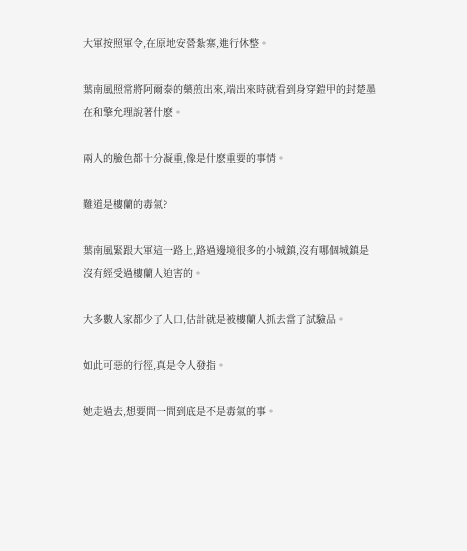大軍按照軍令,在原地安營紮寨,進行休整。

葉南風照常將阿爾泰的藥煎出來,端出來時就看到身穿鎧甲的封楚墨在和擎允理說著什麽。

兩人的臉色都十分凝重,像是什麽重要的事情。

難道是樓蘭的毒氣?

葉南風緊跟大軍這一路上,路過邊境很多的小城鎮,沒有哪個城鎮是沒有經受過樓蘭人迫害的。

大多數人家都少了人口,估計就是被樓蘭人抓去當了試驗品。

如此可惡的行徑,真是令人發指。

她走過去,想要問一問到底是不是毒氣的事。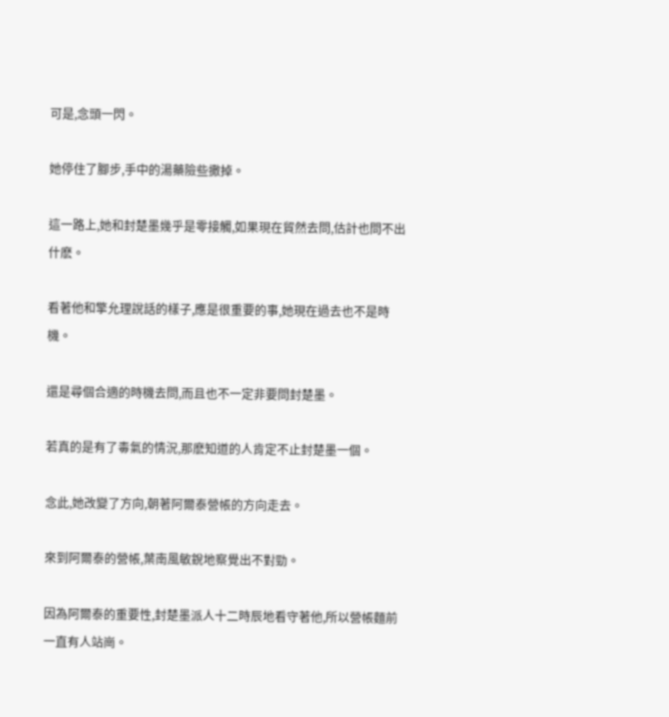可是,念頭一閃。

她停住了腳步,手中的湯藥險些撒掉。

這一路上,她和封楚墨幾乎是零接觸,如果現在貿然去問,估計也問不出什麽。

看著他和擎允理說話的樣子,應是很重要的事,她現在過去也不是時機。

還是尋個合適的時機去問,而且也不一定非要問封楚墨。

若真的是有了毒氣的情況,那麽知道的人肯定不止封楚墨一個。

念此,她改變了方向,朝著阿爾泰營帳的方向走去。

來到阿爾泰的營帳,葉南風敏銳地察覺出不對勁。

因為阿爾泰的重要性,封楚墨派人十二時辰地看守著他,所以營帳麵前一直有人站崗。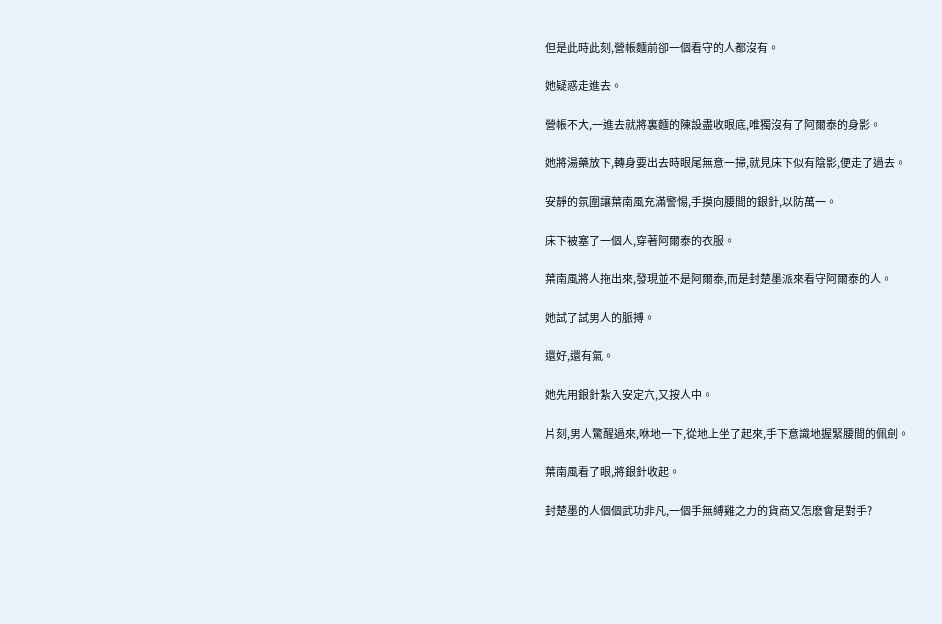但是此時此刻,營帳麵前卻一個看守的人都沒有。

她疑惑走進去。

營帳不大,一進去就將裏麵的陳設盡收眼底,唯獨沒有了阿爾泰的身影。

她將湯藥放下,轉身要出去時眼尾無意一掃,就見床下似有陰影,便走了過去。

安靜的氛圍讓葉南風充滿警惕,手摸向腰間的銀針,以防萬一。

床下被塞了一個人,穿著阿爾泰的衣服。

葉南風將人拖出來,發現並不是阿爾泰,而是封楚墨派來看守阿爾泰的人。

她試了試男人的脈搏。

還好,還有氣。

她先用銀針紮入安定穴,又按人中。

片刻,男人驚醒過來,咻地一下,從地上坐了起來,手下意識地握緊腰間的佩劍。

葉南風看了眼,將銀針收起。

封楚墨的人個個武功非凡,一個手無縛雞之力的貨商又怎麽會是對手?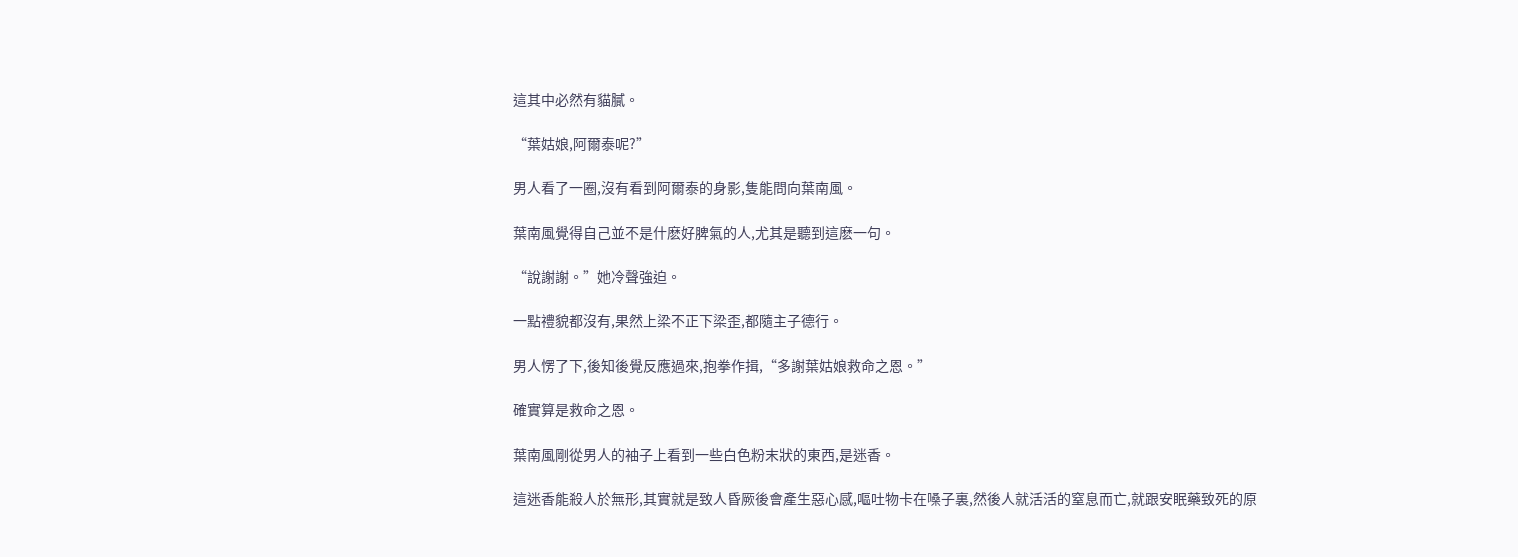這其中必然有貓膩。

“葉姑娘,阿爾泰呢?”

男人看了一圈,沒有看到阿爾泰的身影,隻能問向葉南風。

葉南風覺得自己並不是什麽好脾氣的人,尤其是聽到這麽一句。

“說謝謝。”她冷聲強迫。

一點禮貌都沒有,果然上梁不正下梁歪,都隨主子德行。

男人愣了下,後知後覺反應過來,抱拳作揖,“多謝葉姑娘救命之恩。”

確實算是救命之恩。

葉南風剛從男人的袖子上看到一些白色粉末狀的東西,是迷香。

這迷香能殺人於無形,其實就是致人昏厥後會產生惡心感,嘔吐物卡在嗓子裏,然後人就活活的窒息而亡,就跟安眠藥致死的原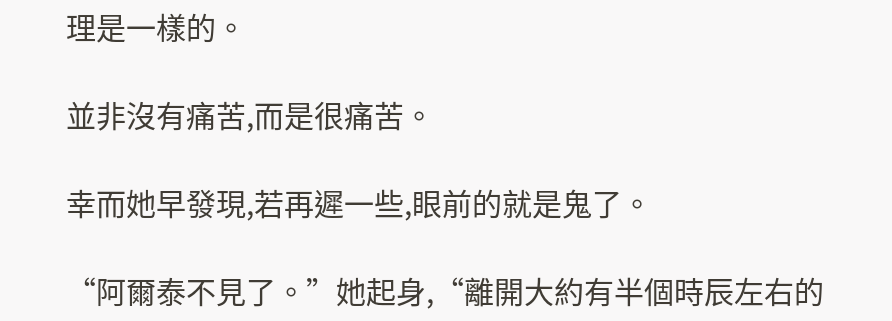理是一樣的。

並非沒有痛苦,而是很痛苦。

幸而她早發現,若再遲一些,眼前的就是鬼了。

“阿爾泰不見了。”她起身,“離開大約有半個時辰左右的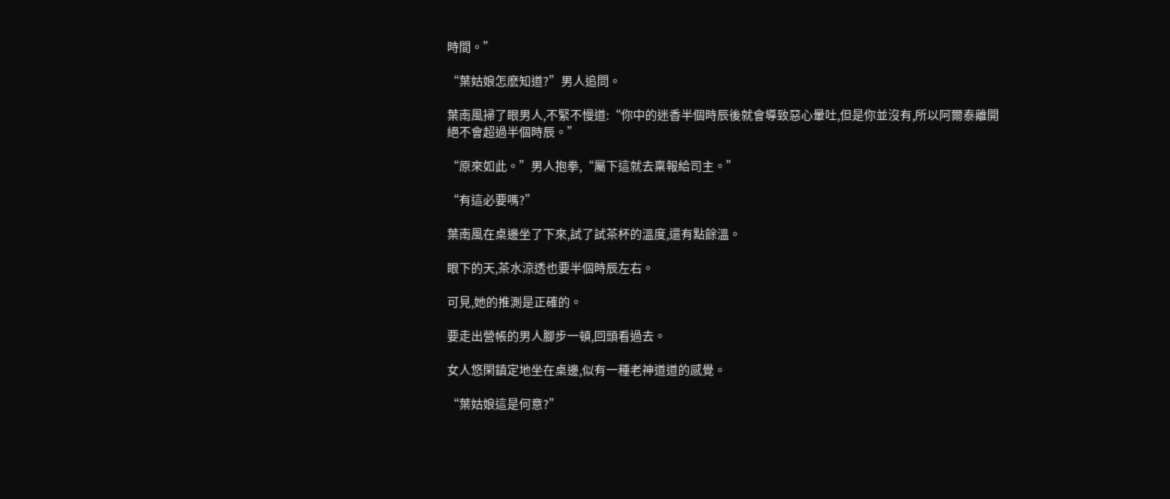時間。”

“葉姑娘怎麽知道?”男人追問。

葉南風掃了眼男人,不緊不慢道:“你中的迷香半個時辰後就會導致惡心暈吐,但是你並沒有,所以阿爾泰離開絕不會超過半個時辰。”

“原來如此。”男人抱拳,“屬下這就去稟報給司主。”

“有這必要嗎?”

葉南風在桌邊坐了下來,試了試茶杯的溫度,還有點餘溫。

眼下的天,茶水涼透也要半個時辰左右。

可見,她的推測是正確的。

要走出營帳的男人腳步一頓,回頭看過去。

女人悠閑鎮定地坐在桌邊,似有一種老神道道的感覺。

“葉姑娘這是何意?”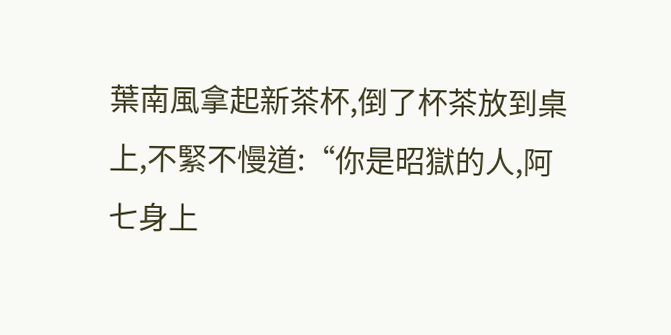葉南風拿起新茶杯,倒了杯茶放到桌上,不緊不慢道:“你是昭獄的人,阿七身上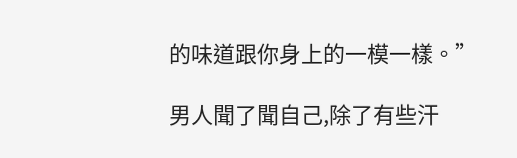的味道跟你身上的一模一樣。”

男人聞了聞自己,除了有些汗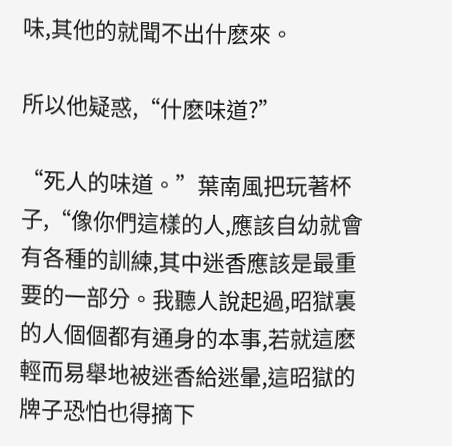味,其他的就聞不出什麽來。

所以他疑惑,“什麽味道?”

“死人的味道。”葉南風把玩著杯子,“像你們這樣的人,應該自幼就會有各種的訓練,其中迷香應該是最重要的一部分。我聽人說起過,昭獄裏的人個個都有通身的本事,若就這麽輕而易舉地被迷香給迷暈,這昭獄的牌子恐怕也得摘下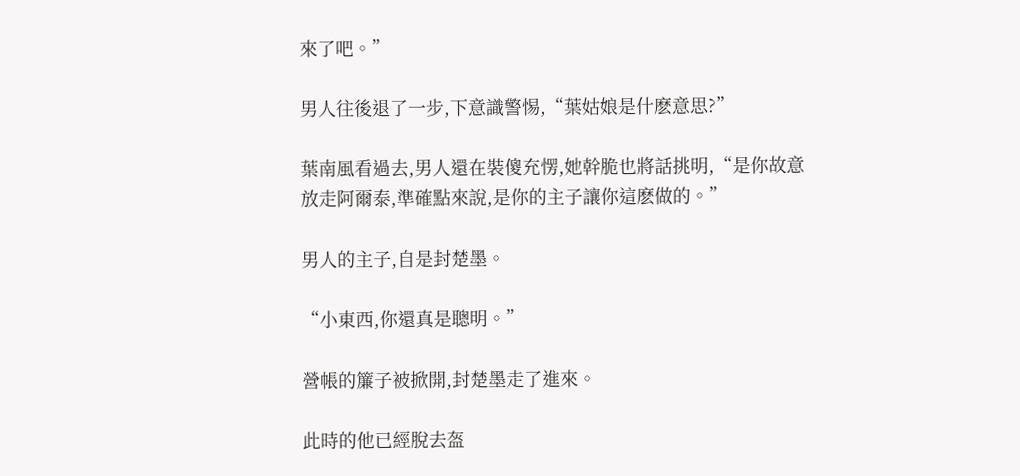來了吧。”

男人往後退了一步,下意識警惕,“葉姑娘是什麽意思?”

葉南風看過去,男人還在裝傻充愣,她幹脆也將話挑明,“是你故意放走阿爾泰,準確點來說,是你的主子讓你這麽做的。”

男人的主子,自是封楚墨。

“小東西,你還真是聰明。”

營帳的簾子被掀開,封楚墨走了進來。

此時的他已經脫去盔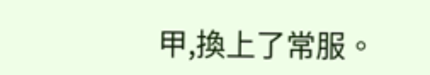甲,換上了常服。